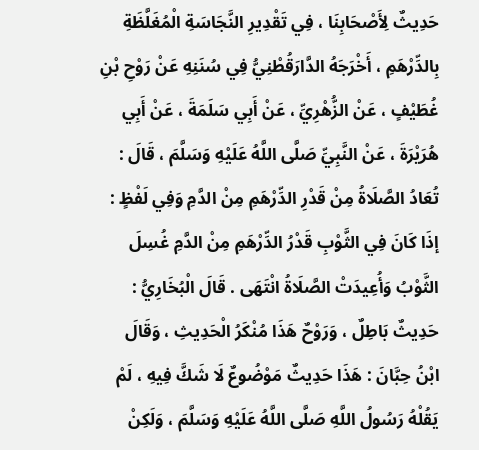حَدِيثٌ لِأَصْحَابِنَا ، فِي تَقْدِيرِ النَّجَاسَةِ الْمُغَلَّظَةِ بِالدِّرْهَمِ ، أَخْرَجَهُ الدَّارَقُطْنِيُّ فِي سُنَنِهِ عَنْ رَوْحِ بْنِ غُطَيْفٍ ، عَنْ الزُّهْرِيِّ ، عَنْ أَبِي سَلَمَةَ ، عَنْ أَبِي هُرَيْرَةَ ، عَنْ النَّبِيِّ صَلَّى اللَّهُ عَلَيْهِ وَسَلَّمَ ، قَالَ : تُعَادُ الصَّلَاةُ مِنْ قَدْرِ الدِّرْهَمِ مِنْ الدَّمِ وَفِي لَفْظٍ : إذَا كَانَ فِي الثَّوْبِ قَدْرُ الدِّرْهَمِ مِنْ الدَّمِ غُسِلَ الثَّوْبُ وَأُعِيدَتْ الصَّلَاةُ انْتَهَى . قَالَ الْبُخَارِيُّ : حَدِيثٌ بَاطِلٌ ، وَرَوْحٌ هَذَا مُنْكَرُ الْحَدِيثِ ، وَقَالَ ابْنُ حِبَّانَ : هَذَا حَدِيثٌ مَوْضُوعٌ لَا شَكَّ فِيهِ ، لَمْ يَقُلْهُ رَسُولُ اللَّهِ صَلَّى اللَّهُ عَلَيْهِ وَسَلَّمَ ، وَلَكِنْ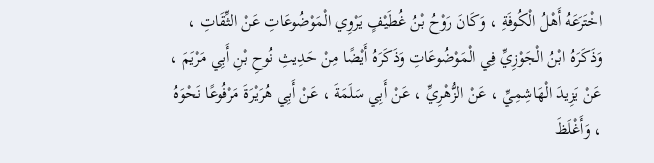اخْتَرَعَهُ أَهْلُ الْكُوفَةِ ، وَكَانَ رَوْحُ بْنُ غُطَيْفٍ يَرْوِي الْمَوْضُوعَاتِ عَنْ الثِّقَاتِ ، وَذَكَرَهُ ابْنُ الْجَوْزِيِّ فِي الْمَوْضُوعَاتِ وَذَكَرَهُ أَيْضًا مِنْ حَدِيثِ نُوحِ بْنِ أَبِي مَرْيَمَ ، عَنْ يَزِيدَ الْهَاشِمِيِّ ، عَنْ الزُّهْرِيِّ ، عَنْ أَبِي سَلَمَةَ ، عَنْ أَبِي هُرَيْرَةَ مَرْفُوعًا نَحْوَهُ ، وَأَغْلَظَ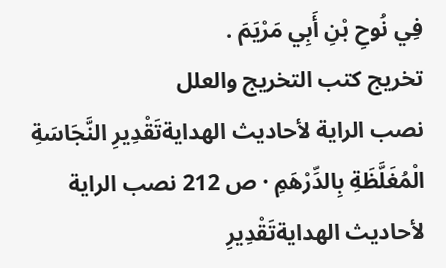فِي نُوحِ بْنِ أَبِي مَرْيَمَ .
تخريج كتب التخريج والعلل
نصب الراية لأحاديث الهدايةتَقْدِيرِ النَّجَاسَةِ الْمُغَلَّظَةِ بِالدِّرْهَمِ · ص 212 نصب الراية لأحاديث الهدايةتَقْدِيرِ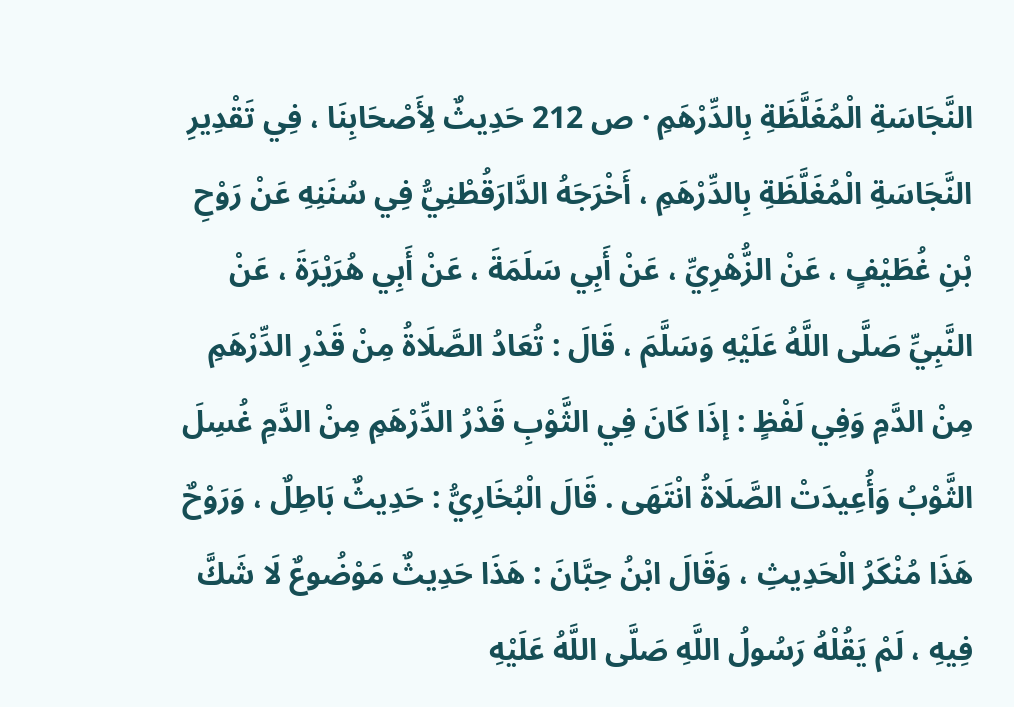النَّجَاسَةِ الْمُغَلَّظَةِ بِالدِّرْهَمِ · ص 212 حَدِيثٌ لِأَصْحَابِنَا ، فِي تَقْدِيرِ النَّجَاسَةِ الْمُغَلَّظَةِ بِالدِّرْهَمِ ، أَخْرَجَهُ الدَّارَقُطْنِيُّ فِي سُنَنِهِ عَنْ رَوْحِ بْنِ غُطَيْفٍ ، عَنْ الزُّهْرِيِّ ، عَنْ أَبِي سَلَمَةَ ، عَنْ أَبِي هُرَيْرَةَ ، عَنْ النَّبِيِّ صَلَّى اللَّهُ عَلَيْهِ وَسَلَّمَ ، قَالَ : تُعَادُ الصَّلَاةُ مِنْ قَدْرِ الدِّرْهَمِ مِنْ الدَّمِ وَفِي لَفْظٍ : إذَا كَانَ فِي الثَّوْبِ قَدْرُ الدِّرْهَمِ مِنْ الدَّمِ غُسِلَ الثَّوْبُ وَأُعِيدَتْ الصَّلَاةُ انْتَهَى . قَالَ الْبُخَارِيُّ : حَدِيثٌ بَاطِلٌ ، وَرَوْحٌ هَذَا مُنْكَرُ الْحَدِيثِ ، وَقَالَ ابْنُ حِبَّانَ : هَذَا حَدِيثٌ مَوْضُوعٌ لَا شَكَّ فِيهِ ، لَمْ يَقُلْهُ رَسُولُ اللَّهِ صَلَّى اللَّهُ عَلَيْهِ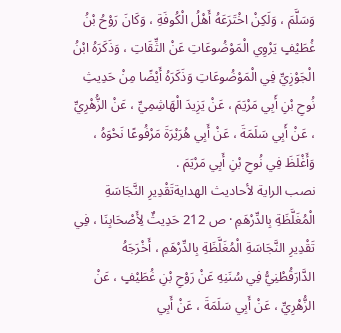وَسَلَّمَ ، وَلَكِنْ اخْتَرَعَهُ أَهْلُ الْكُوفَةِ ، وَكَانَ رَوْحُ بْنُ غُطَيْفٍ يَرْوِي الْمَوْضُوعَاتِ عَنْ الثِّقَاتِ ، وَذَكَرَهُ ابْنُ الْجَوْزِيِّ فِي الْمَوْضُوعَاتِ وَذَكَرَهُ أَيْضًا مِنْ حَدِيثِ نُوحِ بْنِ أَبِي مَرْيَمَ ، عَنْ يَزِيدَ الْهَاشِمِيِّ ، عَنْ الزُّهْرِيِّ ، عَنْ أَبِي سَلَمَةَ ، عَنْ أَبِي هُرَيْرَةَ مَرْفُوعًا نَحْوَهُ ، وَأَغْلَظَ فِي نُوحِ بْنِ أَبِي مَرْيَمَ .
نصب الراية لأحاديث الهدايةتَقْدِيرِ النَّجَاسَةِ الْمُغَلَّظَةِ بِالدِّرْهَمِ · ص 212 حَدِيثٌ لِأَصْحَابِنَا ، فِي تَقْدِيرِ النَّجَاسَةِ الْمُغَلَّظَةِ بِالدِّرْهَمِ ، أَخْرَجَهُ الدَّارَقُطْنِيُّ فِي سُنَنِهِ عَنْ رَوْحِ بْنِ غُطَيْفٍ ، عَنْ الزُّهْرِيِّ ، عَنْ أَبِي سَلَمَةَ ، عَنْ أَبِي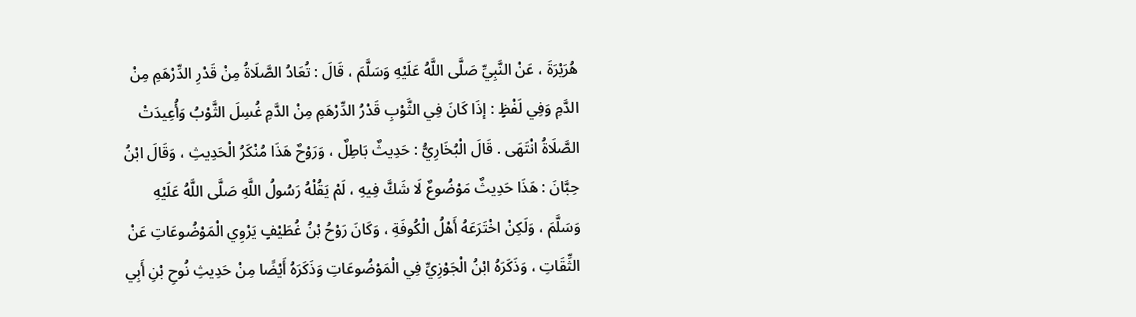هُرَيْرَةَ ، عَنْ النَّبِيِّ صَلَّى اللَّهُ عَلَيْهِ وَسَلَّمَ ، قَالَ : تُعَادُ الصَّلَاةُ مِنْ قَدْرِ الدِّرْهَمِ مِنْ الدَّمِ وَفِي لَفْظٍ : إذَا كَانَ فِي الثَّوْبِ قَدْرُ الدِّرْهَمِ مِنْ الدَّمِ غُسِلَ الثَّوْبُ وَأُعِيدَتْ الصَّلَاةُ انْتَهَى . قَالَ الْبُخَارِيُّ : حَدِيثٌ بَاطِلٌ ، وَرَوْحٌ هَذَا مُنْكَرُ الْحَدِيثِ ، وَقَالَ ابْنُ حِبَّانَ : هَذَا حَدِيثٌ مَوْضُوعٌ لَا شَكَّ فِيهِ ، لَمْ يَقُلْهُ رَسُولُ اللَّهِ صَلَّى اللَّهُ عَلَيْهِ وَسَلَّمَ ، وَلَكِنْ اخْتَرَعَهُ أَهْلُ الْكُوفَةِ ، وَكَانَ رَوْحُ بْنُ غُطَيْفٍ يَرْوِي الْمَوْضُوعَاتِ عَنْ الثِّقَاتِ ، وَذَكَرَهُ ابْنُ الْجَوْزِيِّ فِي الْمَوْضُوعَاتِ وَذَكَرَهُ أَيْضًا مِنْ حَدِيثِ نُوحِ بْنِ أَبِي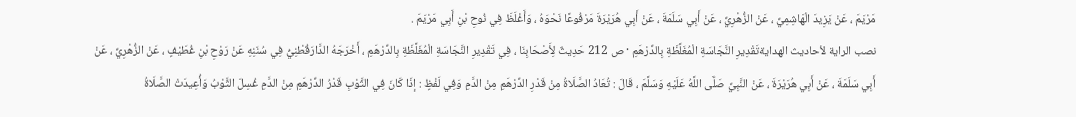مَرْيَمَ ، عَنْ يَزِيدَ الْهَاشِمِيِّ ، عَنْ الزُّهْرِيِّ ، عَنْ أَبِي سَلَمَةَ ، عَنْ أَبِي هُرَيْرَةَ مَرْفُوعًا نَحْوَهُ ، وَأَغْلَظَ فِي نُوحِ بْنِ أَبِي مَرْيَمَ .
نصب الراية لأحاديث الهدايةتَقْدِيرِ النَّجَاسَةِ الْمُغَلَّظَةِ بِالدِّرْهَمِ · ص 212 حَدِيثٌ لِأَصْحَابِنَا ، فِي تَقْدِيرِ النَّجَاسَةِ الْمُغَلَّظَةِ بِالدِّرْهَمِ ، أَخْرَجَهُ الدَّارَقُطْنِيُّ فِي سُنَنِهِ عَنْ رَوْحِ بْنِ غُطَيْفٍ ، عَنْ الزُّهْرِيِّ ، عَنْ أَبِي سَلَمَةَ ، عَنْ أَبِي هُرَيْرَةَ ، عَنْ النَّبِيِّ صَلَّى اللَّهُ عَلَيْهِ وَسَلَّمَ ، قَالَ : تُعَادُ الصَّلَاةُ مِنْ قَدْرِ الدِّرْهَمِ مِنْ الدَّمِ وَفِي لَفْظٍ : إذَا كَانَ فِي الثَّوْبِ قَدْرُ الدِّرْهَمِ مِنْ الدَّمِ غُسِلَ الثَّوْبُ وَأُعِيدَتْ الصَّلَاةُ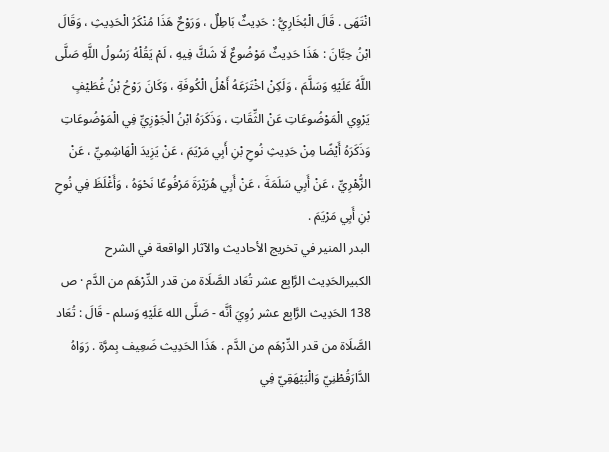انْتَهَى . قَالَ الْبُخَارِيُّ : حَدِيثٌ بَاطِلٌ ، وَرَوْحٌ هَذَا مُنْكَرُ الْحَدِيثِ ، وَقَالَ ابْنُ حِبَّانَ : هَذَا حَدِيثٌ مَوْضُوعٌ لَا شَكَّ فِيهِ ، لَمْ يَقُلْهُ رَسُولُ اللَّهِ صَلَّى اللَّهُ عَلَيْهِ وَسَلَّمَ ، وَلَكِنْ اخْتَرَعَهُ أَهْلُ الْكُوفَةِ ، وَكَانَ رَوْحُ بْنُ غُطَيْفٍ يَرْوِي الْمَوْضُوعَاتِ عَنْ الثِّقَاتِ ، وَذَكَرَهُ ابْنُ الْجَوْزِيِّ فِي الْمَوْضُوعَاتِ وَذَكَرَهُ أَيْضًا مِنْ حَدِيثِ نُوحِ بْنِ أَبِي مَرْيَمَ ، عَنْ يَزِيدَ الْهَاشِمِيِّ ، عَنْ الزُّهْرِيِّ ، عَنْ أَبِي سَلَمَةَ ، عَنْ أَبِي هُرَيْرَةَ مَرْفُوعًا نَحْوَهُ ، وَأَغْلَظَ فِي نُوحِ بْنِ أَبِي مَرْيَمَ .
البدر المنير في تخريج الأحاديث والآثار الواقعة في الشرح الكبيرالحَدِيث الرَّابِع عشر تُعَاد الصَّلَاة من قدر الدِّرْهَم من الدَّم · ص 138 الحَدِيث الرَّابِع عشر رُوِيَ أنَّه - صَلَّى الله عَلَيْهِ وَسلم - قَالَ : تُعَاد الصَّلَاة من قدر الدِّرْهَم من الدَّم . هَذَا الحَدِيث ضَعِيف بِمرَّة . رَوَاهُ الدَّارَقُطْنِيّ وَالْبَيْهَقِيّ فِي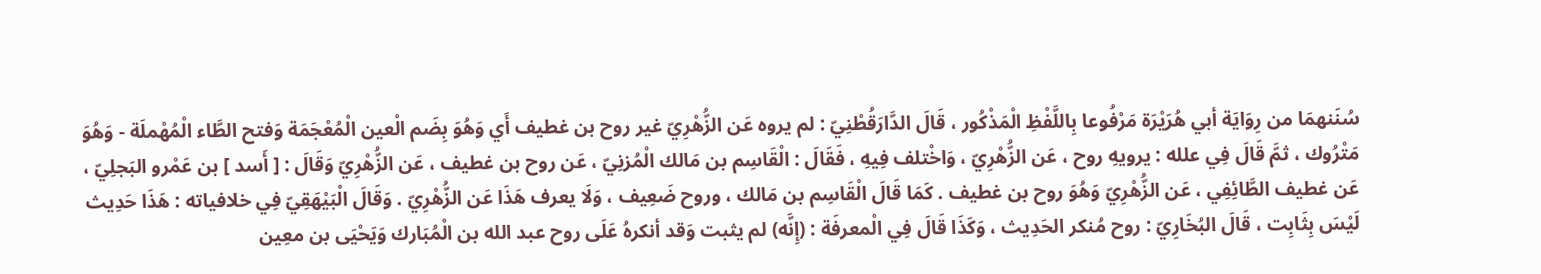سُنَنهمَا من رِوَايَة أبي هُرَيْرَة مَرْفُوعا بِاللَّفْظِ الْمَذْكُور ، قَالَ الدَّارَقُطْنِيّ : لم يروه عَن الزُّهْرِيّ غير روح بن غطيف أَي وَهُوَ بِضَم الْعين الْمُعْجَمَة وَفتح الطَّاء الْمُهْملَة - وَهُوَ مَتْرُوك ، ثمَّ قَالَ فِي علله : يرويهِ روح ، عَن الزُّهْرِيّ ، وَاخْتلف فِيهِ ، فَقَالَ : الْقَاسِم بن مَالك الْمُزنِيّ ، عَن روح بن غطيف ، عَن الزُّهْرِيّ وَقَالَ : [ أَسد ] بن عَمْرو البَجلِيّ ، عَن غطيف الطَّائِفِي ، عَن الزُّهْرِيّ وَهُوَ روح بن غطيف . كَمَا قَالَ الْقَاسِم بن مَالك ، وروح ضَعِيف ، وَلَا يعرف هَذَا عَن الزُّهْرِيّ . وَقَالَ الْبَيْهَقِيّ فِي خلافياته : هَذَا حَدِيث لَيْسَ بِثَابِت ، قَالَ البُخَارِيّ : روح مُنكر الحَدِيث ، وَكَذَا قَالَ فِي الْمعرفَة : (إِنَّه) لم يثبت وَقد أنكرهُ عَلَى روح عبد الله بن الْمُبَارك وَيَحْيَى بن معِين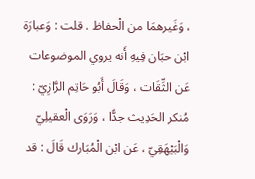، وَغَيرهمَا من الْحفاظ . قلت : وَعبارَة ابْن حبَان فِيهِ أَنه يروي الموضوعات عَن الثِّقَات ، وَقَالَ أَبُو حَاتِم الرَّازِيّ : مُنكر الحَدِيث جدًّا ، وَرَوَى الْعقيلِيّ وَالْبَيْهَقِيّ ، عَن ابْن الْمُبَارك قَالَ : قد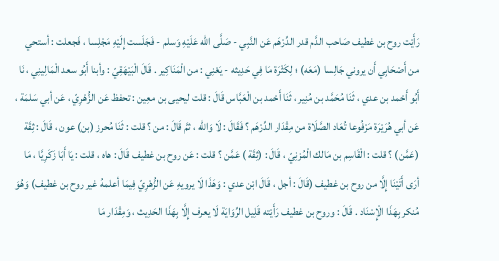رَأَيْت روح بن غطيف صَاحب الدَّم قدر الدِّرْهَم عَن النَّبِي - صَلَّى الله عَلَيْهِ وَسلم - فَجَلَست إِلَيْهِ مَجْلِسا ، فَجعلت : أستحي من أَصْحَابِي أَن يروني جَالِسا (مَعَه) ؛ لِكَثْرَة مَا فِي حَدِيثه - يَعْنِي : من الْمَنَاكِير . قَالَ الْبَيْهَقِيّ : وأبنا أَبُو سعد الْمَالِينِي ، نَا أَبُو أَحْمد بن عدي ، ثَنَا مُحَمَّد بن مُنِير ، ثَنَا أَحْمد بن الْعَبَّاس قَالَ : قلت ليحيى بن معِين : تحفظ عَن الزُّهْرِيّ ، عَن أبي سَلمَة ، عَن أبي هُرَيْرَة مَرْفُوعا تُعَاد الصَّلَاة من مِقْدَار الدِّرْهَم ؟ فَقَالَ : لَا وَالله ، ثمَّ قَالَ : من ؟ قلت : ثَنَا مُحرز (بن) عون ، قَالَ : ثِقَة (عَمَّن) ؟ قلت : الْقَاسِم بن مَالك الْمُزنِيّ ، قَالَ : (ثِقَة ) عَمَّن ؟ قلت : عَن روح بن غطيف قَالَ : هاه ، قلت : يَا أَبَا زَكَرِيَّا ، مَا أرَى أَتَيْنَا إِلَّا من روح بن غطيف (قَالَ : أجل ، قَالَ ابْن عدي : وَهَذَا لَا يرويهِ عَن الزُّهْرِيّ فِيمَا أعلمهُ غير روح بن غطيف) وَهُوَ مُنكر بِهَذَا الْإِسْنَاد . قَالَ : وروح بن غطيف رَأَيْته قَلِيل الرِّوَايَة لَا يعرف إِلَّا بِهَذَا الحَدِيث ، وَمِقْدَار مَا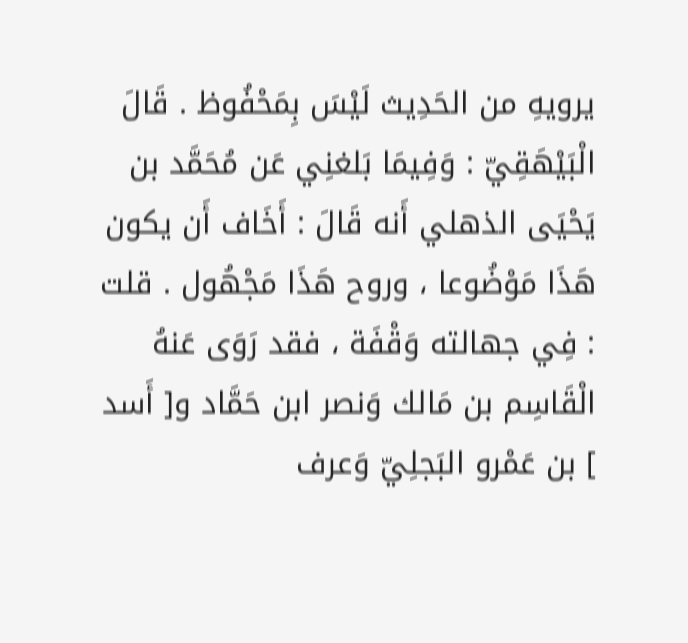يرويهِ من الحَدِيث لَيْسَ بِمَحْفُوظ . قَالَ الْبَيْهَقِيّ : وَفِيمَا بَلغنِي عَن مُحَمَّد بن يَحْيَى الذهلي أَنه قَالَ : أَخَاف أَن يكون هَذَا مَوْضُوعا ، وروح هَذَا مَجْهُول . قلت : فِي جهالته وَقْفَة ، فقد رَوَى عَنهُ الْقَاسِم بن مَالك وَنصر ابن حَمَّاد و[ أَسد ] بن عَمْرو البَجلِيّ وَعرف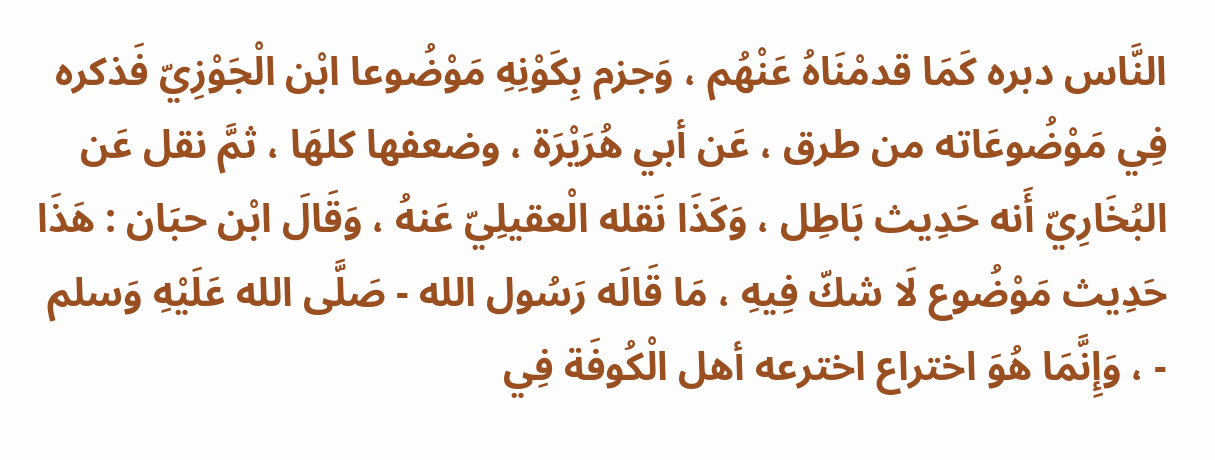النَّاس دبره كَمَا قدمْنَاهُ عَنْهُم ، وَجزم بِكَوْنِهِ مَوْضُوعا ابْن الْجَوْزِيّ فَذكره فِي مَوْضُوعَاته من طرق ، عَن أبي هُرَيْرَة ، وضعفها كلهَا ، ثمَّ نقل عَن البُخَارِيّ أَنه حَدِيث بَاطِل ، وَكَذَا نَقله الْعقيلِيّ عَنهُ ، وَقَالَ ابْن حبَان : هَذَا حَدِيث مَوْضُوع لَا شكّ فِيهِ ، مَا قَالَه رَسُول الله - صَلَّى الله عَلَيْهِ وَسلم - ، وَإِنَّمَا هُوَ اختراع اخترعه أهل الْكُوفَة فِي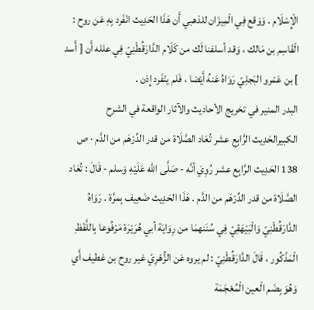الْإِسْلَام . وَوَقع فِي الْمِيزَان للذهبي أَن هَذَا الحَدِيث انْفَرد بِهِ عَن روح : الْقَاسِم بن مَالك ، وَقد أسلفنا لَك من كَلَام الدَّارَقُطْنِيّ فِي علله أَن [ أَسد ] بن عَمْرو البَجلِيّ رَوَاهُ عَنهُ أَيْضا ، فَلم ينْفَرد إِذن .
البدر المنير في تخريج الأحاديث والآثار الواقعة في الشرح الكبيرالحَدِيث الرَّابِع عشر تُعَاد الصَّلَاة من قدر الدِّرْهَم من الدَّم · ص 138 الحَدِيث الرَّابِع عشر رُوِيَ أنَّه - صَلَّى الله عَلَيْهِ وَسلم - قَالَ : تُعَاد الصَّلَاة من قدر الدِّرْهَم من الدَّم . هَذَا الحَدِيث ضَعِيف بِمرَّة . رَوَاهُ الدَّارَقُطْنِيّ وَالْبَيْهَقِيّ فِي سُنَنهمَا من رِوَايَة أبي هُرَيْرَة مَرْفُوعا بِاللَّفْظِ الْمَذْكُور ، قَالَ الدَّارَقُطْنِيّ : لم يروه عَن الزُّهْرِيّ غير روح بن غطيف أَي وَهُوَ بِضَم الْعين الْمُعْجَمَة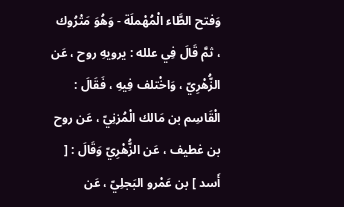وَفتح الطَّاء الْمُهْملَة - وَهُوَ مَتْرُوك ، ثمَّ قَالَ فِي علله : يرويهِ روح ، عَن الزُّهْرِيّ ، وَاخْتلف فِيهِ ، فَقَالَ : الْقَاسِم بن مَالك الْمُزنِيّ ، عَن روح بن غطيف ، عَن الزُّهْرِيّ وَقَالَ : [ أَسد ] بن عَمْرو البَجلِيّ ، عَن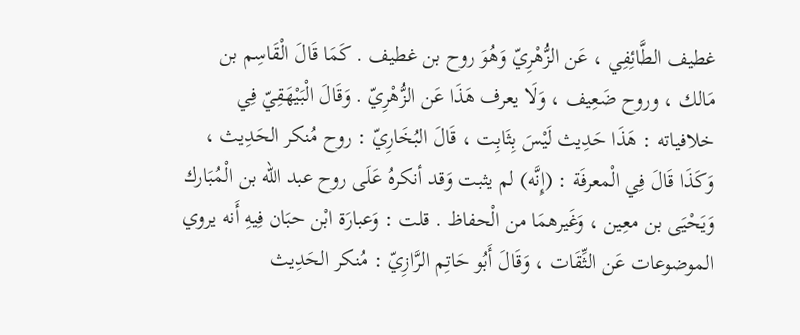غطيف الطَّائِفِي ، عَن الزُّهْرِيّ وَهُوَ روح بن غطيف . كَمَا قَالَ الْقَاسِم بن مَالك ، وروح ضَعِيف ، وَلَا يعرف هَذَا عَن الزُّهْرِيّ . وَقَالَ الْبَيْهَقِيّ فِي خلافياته : هَذَا حَدِيث لَيْسَ بِثَابِت ، قَالَ البُخَارِيّ : روح مُنكر الحَدِيث ، وَكَذَا قَالَ فِي الْمعرفَة : (إِنَّه) لم يثبت وَقد أنكرهُ عَلَى روح عبد الله بن الْمُبَارك وَيَحْيَى بن معِين ، وَغَيرهمَا من الْحفاظ . قلت : وَعبارَة ابْن حبَان فِيهِ أَنه يروي الموضوعات عَن الثِّقَات ، وَقَالَ أَبُو حَاتِم الرَّازِيّ : مُنكر الحَدِيث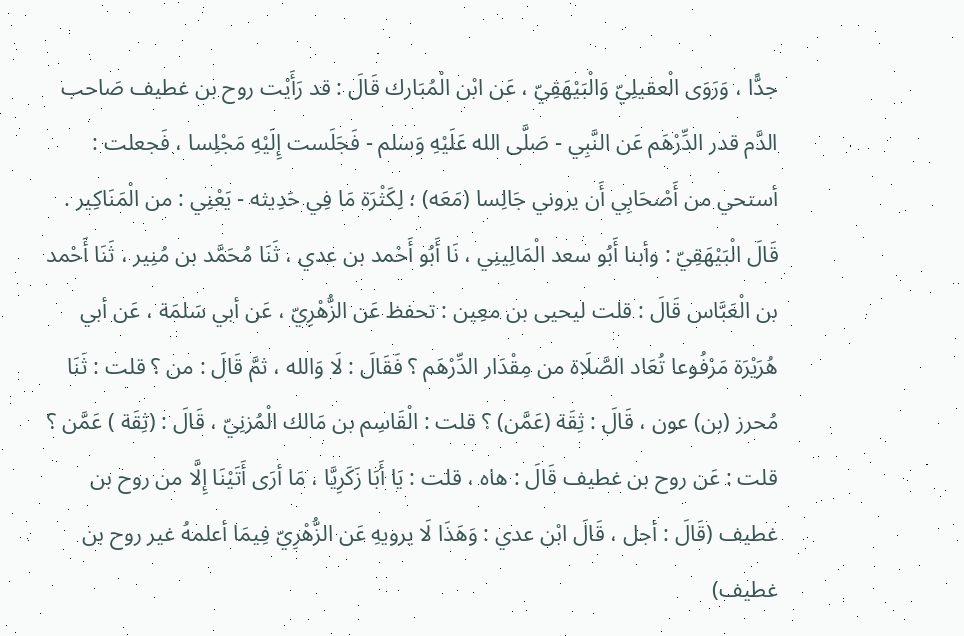جدًّا ، وَرَوَى الْعقيلِيّ وَالْبَيْهَقِيّ ، عَن ابْن الْمُبَارك قَالَ : قد رَأَيْت روح بن غطيف صَاحب الدَّم قدر الدِّرْهَم عَن النَّبِي - صَلَّى الله عَلَيْهِ وَسلم - فَجَلَست إِلَيْهِ مَجْلِسا ، فَجعلت : أستحي من أَصْحَابِي أَن يروني جَالِسا (مَعَه) ؛ لِكَثْرَة مَا فِي حَدِيثه - يَعْنِي : من الْمَنَاكِير . قَالَ الْبَيْهَقِيّ : وأبنا أَبُو سعد الْمَالِينِي ، نَا أَبُو أَحْمد بن عدي ، ثَنَا مُحَمَّد بن مُنِير ، ثَنَا أَحْمد بن الْعَبَّاس قَالَ : قلت ليحيى بن معِين : تحفظ عَن الزُّهْرِيّ ، عَن أبي سَلمَة ، عَن أبي هُرَيْرَة مَرْفُوعا تُعَاد الصَّلَاة من مِقْدَار الدِّرْهَم ؟ فَقَالَ : لَا وَالله ، ثمَّ قَالَ : من ؟ قلت : ثَنَا مُحرز (بن) عون ، قَالَ : ثِقَة (عَمَّن) ؟ قلت : الْقَاسِم بن مَالك الْمُزنِيّ ، قَالَ : (ثِقَة ) عَمَّن ؟ قلت : عَن روح بن غطيف قَالَ : هاه ، قلت : يَا أَبَا زَكَرِيَّا ، مَا أرَى أَتَيْنَا إِلَّا من روح بن غطيف (قَالَ : أجل ، قَالَ ابْن عدي : وَهَذَا لَا يرويهِ عَن الزُّهْرِيّ فِيمَا أعلمهُ غير روح بن غطيف)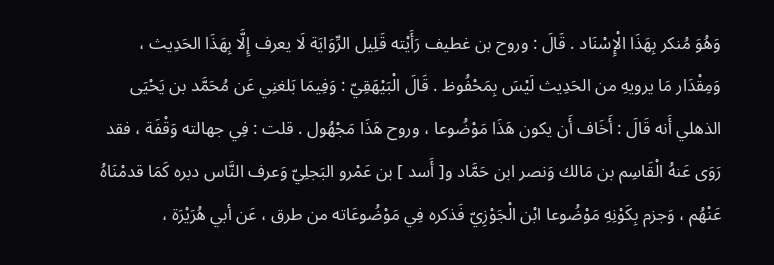وَهُوَ مُنكر بِهَذَا الْإِسْنَاد . قَالَ : وروح بن غطيف رَأَيْته قَلِيل الرِّوَايَة لَا يعرف إِلَّا بِهَذَا الحَدِيث ، وَمِقْدَار مَا يرويهِ من الحَدِيث لَيْسَ بِمَحْفُوظ . قَالَ الْبَيْهَقِيّ : وَفِيمَا بَلغنِي عَن مُحَمَّد بن يَحْيَى الذهلي أَنه قَالَ : أَخَاف أَن يكون هَذَا مَوْضُوعا ، وروح هَذَا مَجْهُول . قلت : فِي جهالته وَقْفَة ، فقد رَوَى عَنهُ الْقَاسِم بن مَالك وَنصر ابن حَمَّاد و[ أَسد ] بن عَمْرو البَجلِيّ وَعرف النَّاس دبره كَمَا قدمْنَاهُ عَنْهُم ، وَجزم بِكَوْنِهِ مَوْضُوعا ابْن الْجَوْزِيّ فَذكره فِي مَوْضُوعَاته من طرق ، عَن أبي هُرَيْرَة ،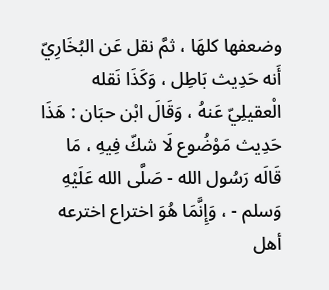وضعفها كلهَا ، ثمَّ نقل عَن البُخَارِيّ أَنه حَدِيث بَاطِل ، وَكَذَا نَقله الْعقيلِيّ عَنهُ ، وَقَالَ ابْن حبَان : هَذَا حَدِيث مَوْضُوع لَا شكّ فِيهِ ، مَا قَالَه رَسُول الله - صَلَّى الله عَلَيْهِ وَسلم - ، وَإِنَّمَا هُوَ اختراع اخترعه أهل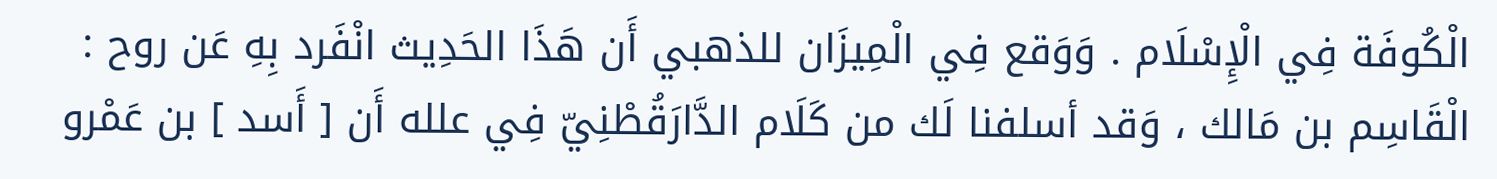الْكُوفَة فِي الْإِسْلَام . وَوَقع فِي الْمِيزَان للذهبي أَن هَذَا الحَدِيث انْفَرد بِهِ عَن روح : الْقَاسِم بن مَالك ، وَقد أسلفنا لَك من كَلَام الدَّارَقُطْنِيّ فِي علله أَن [ أَسد ] بن عَمْرو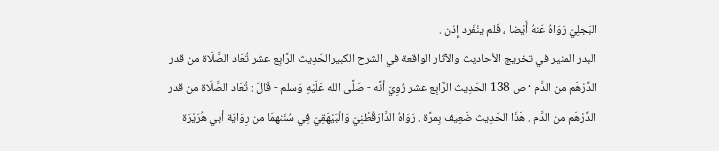البَجلِيّ رَوَاهُ عَنهُ أَيْضا ، فَلم ينْفَرد إِذن .
البدر المنير في تخريج الأحاديث والآثار الواقعة في الشرح الكبيرالحَدِيث الرَّابِع عشر تُعَاد الصَّلَاة من قدر الدِّرْهَم من الدَّم · ص 138 الحَدِيث الرَّابِع عشر رُوِيَ أنَّه - صَلَّى الله عَلَيْهِ وَسلم - قَالَ : تُعَاد الصَّلَاة من قدر الدِّرْهَم من الدَّم . هَذَا الحَدِيث ضَعِيف بِمرَّة . رَوَاهُ الدَّارَقُطْنِيّ وَالْبَيْهَقِيّ فِي سُنَنهمَا من رِوَايَة أبي هُرَيْرَة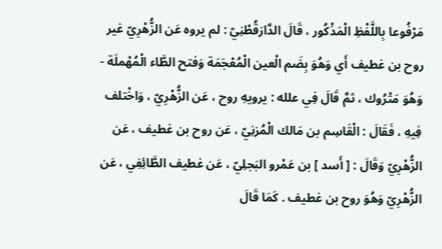مَرْفُوعا بِاللَّفْظِ الْمَذْكُور ، قَالَ الدَّارَقُطْنِيّ : لم يروه عَن الزُّهْرِيّ غير روح بن غطيف أَي وَهُوَ بِضَم الْعين الْمُعْجَمَة وَفتح الطَّاء الْمُهْملَة - وَهُوَ مَتْرُوك ، ثمَّ قَالَ فِي علله : يرويهِ روح ، عَن الزُّهْرِيّ ، وَاخْتلف فِيهِ ، فَقَالَ : الْقَاسِم بن مَالك الْمُزنِيّ ، عَن روح بن غطيف ، عَن الزُّهْرِيّ وَقَالَ : [ أَسد ] بن عَمْرو البَجلِيّ ، عَن غطيف الطَّائِفِي ، عَن الزُّهْرِيّ وَهُوَ روح بن غطيف . كَمَا قَالَ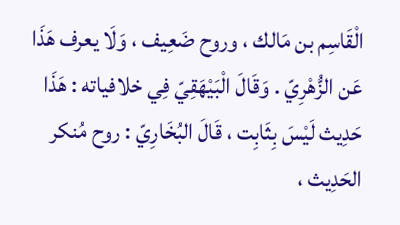الْقَاسِم بن مَالك ، وروح ضَعِيف ، وَلَا يعرف هَذَا عَن الزُّهْرِيّ . وَقَالَ الْبَيْهَقِيّ فِي خلافياته : هَذَا حَدِيث لَيْسَ بِثَابِت ، قَالَ البُخَارِيّ : روح مُنكر الحَدِيث ،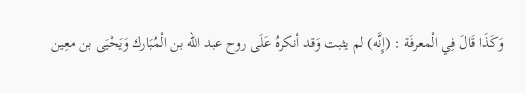وَكَذَا قَالَ فِي الْمعرفَة : (إِنَّه) لم يثبت وَقد أنكرهُ عَلَى روح عبد الله بن الْمُبَارك وَيَحْيَى بن معِين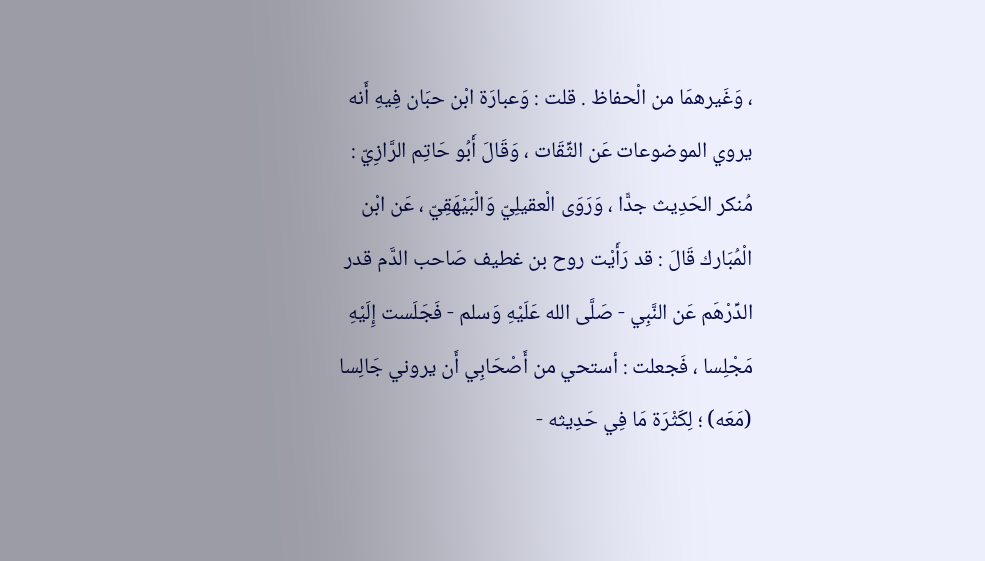، وَغَيرهمَا من الْحفاظ . قلت : وَعبارَة ابْن حبَان فِيهِ أَنه يروي الموضوعات عَن الثِّقَات ، وَقَالَ أَبُو حَاتِم الرَّازِيّ : مُنكر الحَدِيث جدًّا ، وَرَوَى الْعقيلِيّ وَالْبَيْهَقِيّ ، عَن ابْن الْمُبَارك قَالَ : قد رَأَيْت روح بن غطيف صَاحب الدَّم قدر الدِّرْهَم عَن النَّبِي - صَلَّى الله عَلَيْهِ وَسلم - فَجَلَست إِلَيْهِ مَجْلِسا ، فَجعلت : أستحي من أَصْحَابِي أَن يروني جَالِسا (مَعَه) ؛ لِكَثْرَة مَا فِي حَدِيثه -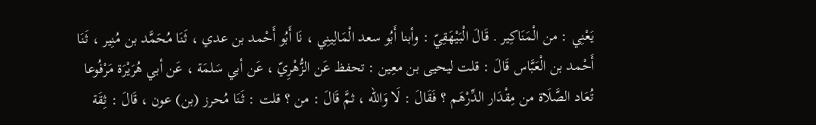يَعْنِي : من الْمَنَاكِير . قَالَ الْبَيْهَقِيّ : وأبنا أَبُو سعد الْمَالِينِي ، نَا أَبُو أَحْمد بن عدي ، ثَنَا مُحَمَّد بن مُنِير ، ثَنَا أَحْمد بن الْعَبَّاس قَالَ : قلت ليحيى بن معِين : تحفظ عَن الزُّهْرِيّ ، عَن أبي سَلمَة ، عَن أبي هُرَيْرَة مَرْفُوعا تُعَاد الصَّلَاة من مِقْدَار الدِّرْهَم ؟ فَقَالَ : لَا وَالله ، ثمَّ قَالَ : من ؟ قلت : ثَنَا مُحرز (بن) عون ، قَالَ : ثِقَة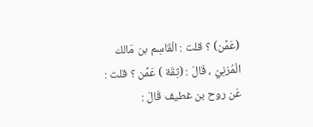(عَمَّن) ؟ قلت : الْقَاسِم بن مَالك الْمُزنِيّ ، قَالَ : (ثِقَة ) عَمَّن ؟ قلت : عَن روح بن غطيف قَالَ :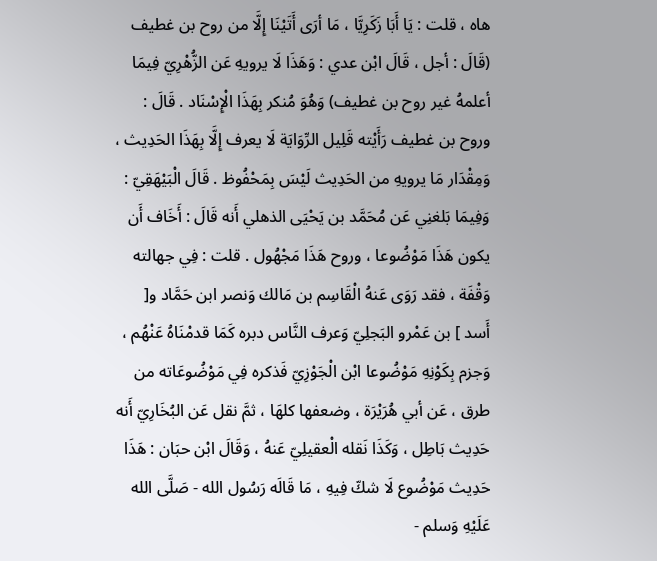هاه ، قلت : يَا أَبَا زَكَرِيَّا ، مَا أرَى أَتَيْنَا إِلَّا من روح بن غطيف (قَالَ : أجل ، قَالَ ابْن عدي : وَهَذَا لَا يرويهِ عَن الزُّهْرِيّ فِيمَا أعلمهُ غير روح بن غطيف) وَهُوَ مُنكر بِهَذَا الْإِسْنَاد . قَالَ : وروح بن غطيف رَأَيْته قَلِيل الرِّوَايَة لَا يعرف إِلَّا بِهَذَا الحَدِيث ، وَمِقْدَار مَا يرويهِ من الحَدِيث لَيْسَ بِمَحْفُوظ . قَالَ الْبَيْهَقِيّ : وَفِيمَا بَلغنِي عَن مُحَمَّد بن يَحْيَى الذهلي أَنه قَالَ : أَخَاف أَن يكون هَذَا مَوْضُوعا ، وروح هَذَا مَجْهُول . قلت : فِي جهالته وَقْفَة ، فقد رَوَى عَنهُ الْقَاسِم بن مَالك وَنصر ابن حَمَّاد و[ أَسد ] بن عَمْرو البَجلِيّ وَعرف النَّاس دبره كَمَا قدمْنَاهُ عَنْهُم ، وَجزم بِكَوْنِهِ مَوْضُوعا ابْن الْجَوْزِيّ فَذكره فِي مَوْضُوعَاته من طرق ، عَن أبي هُرَيْرَة ، وضعفها كلهَا ، ثمَّ نقل عَن البُخَارِيّ أَنه حَدِيث بَاطِل ، وَكَذَا نَقله الْعقيلِيّ عَنهُ ، وَقَالَ ابْن حبَان : هَذَا حَدِيث مَوْضُوع لَا شكّ فِيهِ ، مَا قَالَه رَسُول الله - صَلَّى الله عَلَيْهِ وَسلم -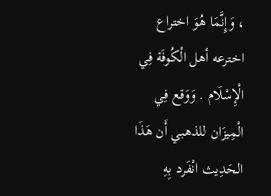، وَإِنَّمَا هُوَ اختراع اخترعه أهل الْكُوفَة فِي الْإِسْلَام . وَوَقع فِي الْمِيزَان للذهبي أَن هَذَا الحَدِيث انْفَرد بِهِ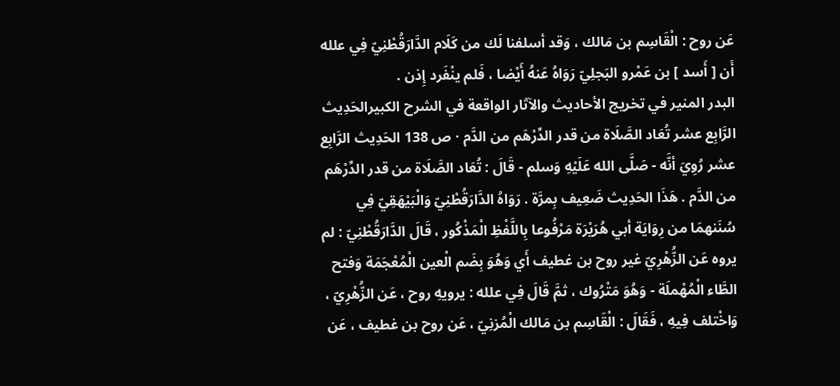عَن روح : الْقَاسِم بن مَالك ، وَقد أسلفنا لَك من كَلَام الدَّارَقُطْنِيّ فِي علله أَن [ أَسد ] بن عَمْرو البَجلِيّ رَوَاهُ عَنهُ أَيْضا ، فَلم ينْفَرد إِذن .
البدر المنير في تخريج الأحاديث والآثار الواقعة في الشرح الكبيرالحَدِيث الرَّابِع عشر تُعَاد الصَّلَاة من قدر الدِّرْهَم من الدَّم · ص 138 الحَدِيث الرَّابِع عشر رُوِيَ أنَّه - صَلَّى الله عَلَيْهِ وَسلم - قَالَ : تُعَاد الصَّلَاة من قدر الدِّرْهَم من الدَّم . هَذَا الحَدِيث ضَعِيف بِمرَّة . رَوَاهُ الدَّارَقُطْنِيّ وَالْبَيْهَقِيّ فِي سُنَنهمَا من رِوَايَة أبي هُرَيْرَة مَرْفُوعا بِاللَّفْظِ الْمَذْكُور ، قَالَ الدَّارَقُطْنِيّ : لم يروه عَن الزُّهْرِيّ غير روح بن غطيف أَي وَهُوَ بِضَم الْعين الْمُعْجَمَة وَفتح الطَّاء الْمُهْملَة - وَهُوَ مَتْرُوك ، ثمَّ قَالَ فِي علله : يرويهِ روح ، عَن الزُّهْرِيّ ، وَاخْتلف فِيهِ ، فَقَالَ : الْقَاسِم بن مَالك الْمُزنِيّ ، عَن روح بن غطيف ، عَن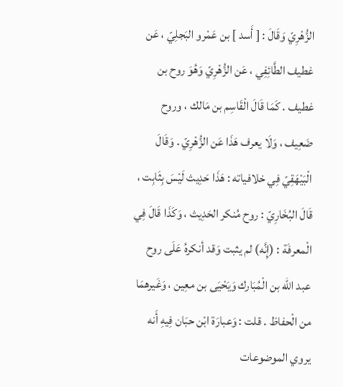الزُّهْرِيّ وَقَالَ : [ أَسد ] بن عَمْرو البَجلِيّ ، عَن غطيف الطَّائِفِي ، عَن الزُّهْرِيّ وَهُوَ روح بن غطيف . كَمَا قَالَ الْقَاسِم بن مَالك ، وروح ضَعِيف ، وَلَا يعرف هَذَا عَن الزُّهْرِيّ . وَقَالَ الْبَيْهَقِيّ فِي خلافياته : هَذَا حَدِيث لَيْسَ بِثَابِت ، قَالَ البُخَارِيّ : روح مُنكر الحَدِيث ، وَكَذَا قَالَ فِي الْمعرفَة : (إِنَّه) لم يثبت وَقد أنكرهُ عَلَى روح عبد الله بن الْمُبَارك وَيَحْيَى بن معِين ، وَغَيرهمَا من الْحفاظ . قلت : وَعبارَة ابْن حبَان فِيهِ أَنه يروي الموضوعات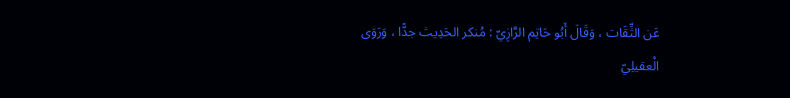عَن الثِّقَات ، وَقَالَ أَبُو حَاتِم الرَّازِيّ : مُنكر الحَدِيث جدًّا ، وَرَوَى الْعقيلِيّ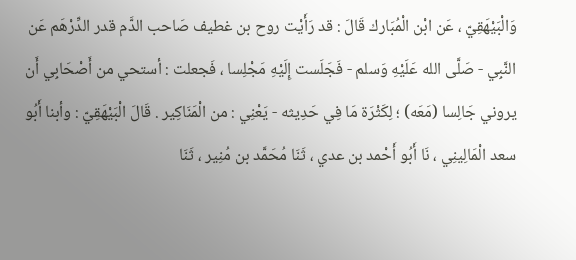وَالْبَيْهَقِيّ ، عَن ابْن الْمُبَارك قَالَ : قد رَأَيْت روح بن غطيف صَاحب الدَّم قدر الدِّرْهَم عَن النَّبِي - صَلَّى الله عَلَيْهِ وَسلم - فَجَلَست إِلَيْهِ مَجْلِسا ، فَجعلت : أستحي من أَصْحَابِي أَن يروني جَالِسا (مَعَه) ؛ لِكَثْرَة مَا فِي حَدِيثه - يَعْنِي : من الْمَنَاكِير . قَالَ الْبَيْهَقِيّ : وأبنا أَبُو سعد الْمَالِينِي ، نَا أَبُو أَحْمد بن عدي ، ثَنَا مُحَمَّد بن مُنِير ، ثَنَا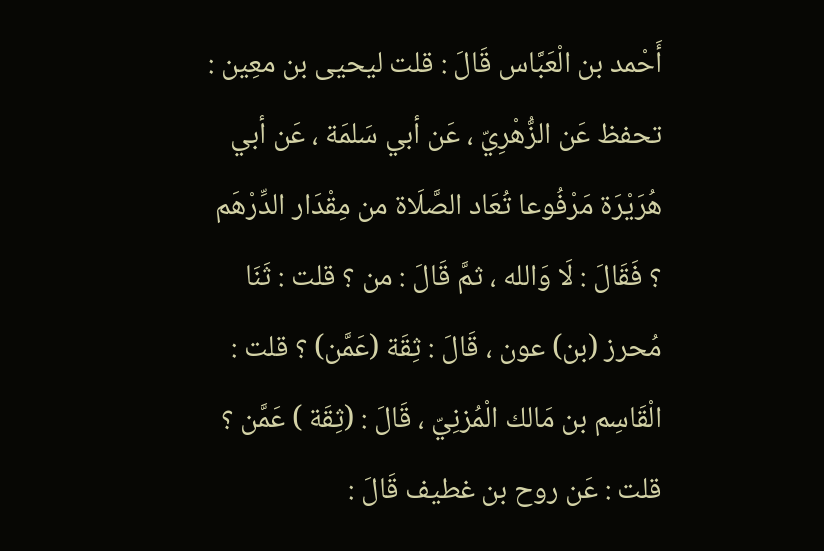أَحْمد بن الْعَبَّاس قَالَ : قلت ليحيى بن معِين : تحفظ عَن الزُّهْرِيّ ، عَن أبي سَلمَة ، عَن أبي هُرَيْرَة مَرْفُوعا تُعَاد الصَّلَاة من مِقْدَار الدِّرْهَم ؟ فَقَالَ : لَا وَالله ، ثمَّ قَالَ : من ؟ قلت : ثَنَا مُحرز (بن) عون ، قَالَ : ثِقَة (عَمَّن) ؟ قلت : الْقَاسِم بن مَالك الْمُزنِيّ ، قَالَ : (ثِقَة ) عَمَّن ؟ قلت : عَن روح بن غطيف قَالَ :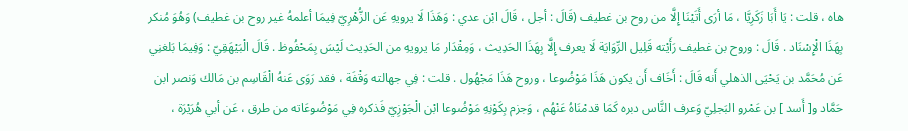هاه ، قلت : يَا أَبَا زَكَرِيَّا ، مَا أرَى أَتَيْنَا إِلَّا من روح بن غطيف (قَالَ : أجل ، قَالَ ابْن عدي : وَهَذَا لَا يرويهِ عَن الزُّهْرِيّ فِيمَا أعلمهُ غير روح بن غطيف) وَهُوَ مُنكر بِهَذَا الْإِسْنَاد . قَالَ : وروح بن غطيف رَأَيْته قَلِيل الرِّوَايَة لَا يعرف إِلَّا بِهَذَا الحَدِيث ، وَمِقْدَار مَا يرويهِ من الحَدِيث لَيْسَ بِمَحْفُوظ . قَالَ الْبَيْهَقِيّ : وَفِيمَا بَلغنِي عَن مُحَمَّد بن يَحْيَى الذهلي أَنه قَالَ : أَخَاف أَن يكون هَذَا مَوْضُوعا ، وروح هَذَا مَجْهُول . قلت : فِي جهالته وَقْفَة ، فقد رَوَى عَنهُ الْقَاسِم بن مَالك وَنصر ابن حَمَّاد و[ أَسد ] بن عَمْرو البَجلِيّ وَعرف النَّاس دبره كَمَا قدمْنَاهُ عَنْهُم ، وَجزم بِكَوْنِهِ مَوْضُوعا ابْن الْجَوْزِيّ فَذكره فِي مَوْضُوعَاته من طرق ، عَن أبي هُرَيْرَة ،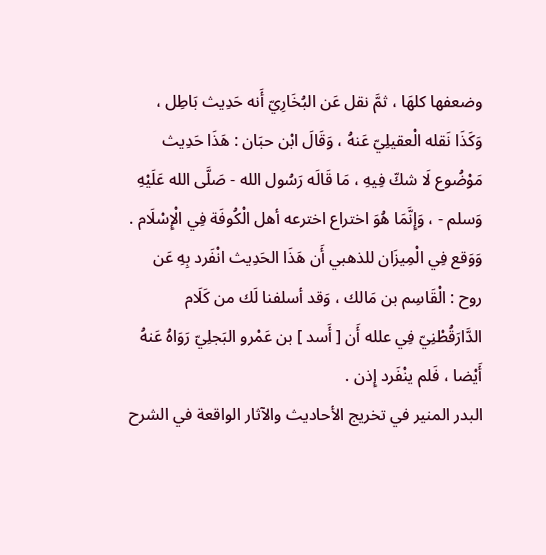وضعفها كلهَا ، ثمَّ نقل عَن البُخَارِيّ أَنه حَدِيث بَاطِل ، وَكَذَا نَقله الْعقيلِيّ عَنهُ ، وَقَالَ ابْن حبَان : هَذَا حَدِيث مَوْضُوع لَا شكّ فِيهِ ، مَا قَالَه رَسُول الله - صَلَّى الله عَلَيْهِ وَسلم - ، وَإِنَّمَا هُوَ اختراع اخترعه أهل الْكُوفَة فِي الْإِسْلَام . وَوَقع فِي الْمِيزَان للذهبي أَن هَذَا الحَدِيث انْفَرد بِهِ عَن روح : الْقَاسِم بن مَالك ، وَقد أسلفنا لَك من كَلَام الدَّارَقُطْنِيّ فِي علله أَن [ أَسد ] بن عَمْرو البَجلِيّ رَوَاهُ عَنهُ أَيْضا ، فَلم ينْفَرد إِذن .
البدر المنير في تخريج الأحاديث والآثار الواقعة في الشرح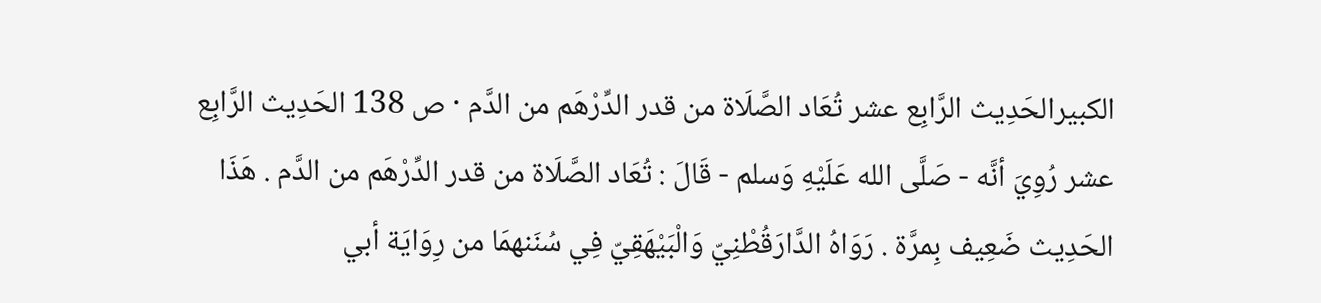الكبيرالحَدِيث الرَّابِع عشر تُعَاد الصَّلَاة من قدر الدِّرْهَم من الدَّم · ص 138 الحَدِيث الرَّابِع عشر رُوِيَ أنَّه - صَلَّى الله عَلَيْهِ وَسلم - قَالَ : تُعَاد الصَّلَاة من قدر الدِّرْهَم من الدَّم . هَذَا الحَدِيث ضَعِيف بِمرَّة . رَوَاهُ الدَّارَقُطْنِيّ وَالْبَيْهَقِيّ فِي سُنَنهمَا من رِوَايَة أبي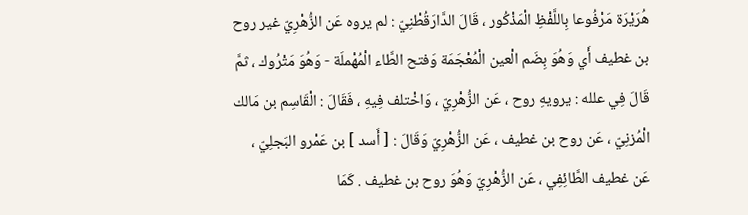هُرَيْرَة مَرْفُوعا بِاللَّفْظِ الْمَذْكُور ، قَالَ الدَّارَقُطْنِيّ : لم يروه عَن الزُّهْرِيّ غير روح بن غطيف أَي وَهُوَ بِضَم الْعين الْمُعْجَمَة وَفتح الطَّاء الْمُهْملَة - وَهُوَ مَتْرُوك ، ثمَّ قَالَ فِي علله : يرويهِ روح ، عَن الزُّهْرِيّ ، وَاخْتلف فِيهِ ، فَقَالَ : الْقَاسِم بن مَالك الْمُزنِيّ ، عَن روح بن غطيف ، عَن الزُّهْرِيّ وَقَالَ : [ أَسد ] بن عَمْرو البَجلِيّ ، عَن غطيف الطَّائِفِي ، عَن الزُّهْرِيّ وَهُوَ روح بن غطيف . كَمَا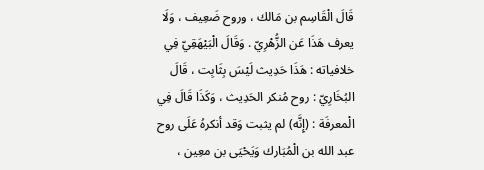قَالَ الْقَاسِم بن مَالك ، وروح ضَعِيف ، وَلَا يعرف هَذَا عَن الزُّهْرِيّ . وَقَالَ الْبَيْهَقِيّ فِي خلافياته : هَذَا حَدِيث لَيْسَ بِثَابِت ، قَالَ البُخَارِيّ : روح مُنكر الحَدِيث ، وَكَذَا قَالَ فِي الْمعرفَة : (إِنَّه) لم يثبت وَقد أنكرهُ عَلَى روح عبد الله بن الْمُبَارك وَيَحْيَى بن معِين ،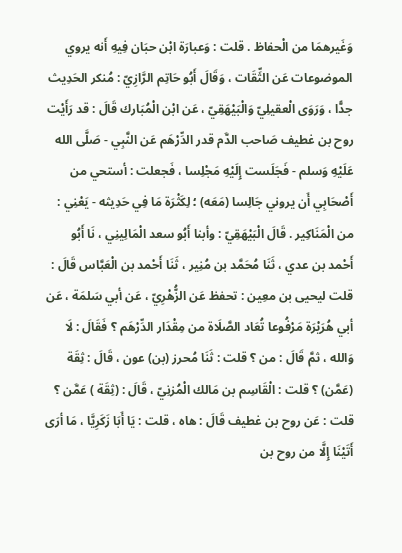وَغَيرهمَا من الْحفاظ . قلت : وَعبارَة ابْن حبَان فِيهِ أَنه يروي الموضوعات عَن الثِّقَات ، وَقَالَ أَبُو حَاتِم الرَّازِيّ : مُنكر الحَدِيث جدًّا ، وَرَوَى الْعقيلِيّ وَالْبَيْهَقِيّ ، عَن ابْن الْمُبَارك قَالَ : قد رَأَيْت روح بن غطيف صَاحب الدَّم قدر الدِّرْهَم عَن النَّبِي - صَلَّى الله عَلَيْهِ وَسلم - فَجَلَست إِلَيْهِ مَجْلِسا ، فَجعلت : أستحي من أَصْحَابِي أَن يروني جَالِسا (مَعَه) ؛ لِكَثْرَة مَا فِي حَدِيثه - يَعْنِي : من الْمَنَاكِير . قَالَ الْبَيْهَقِيّ : وأبنا أَبُو سعد الْمَالِينِي ، نَا أَبُو أَحْمد بن عدي ، ثَنَا مُحَمَّد بن مُنِير ، ثَنَا أَحْمد بن الْعَبَّاس قَالَ : قلت ليحيى بن معِين : تحفظ عَن الزُّهْرِيّ ، عَن أبي سَلمَة ، عَن أبي هُرَيْرَة مَرْفُوعا تُعَاد الصَّلَاة من مِقْدَار الدِّرْهَم ؟ فَقَالَ : لَا وَالله ، ثمَّ قَالَ : من ؟ قلت : ثَنَا مُحرز (بن) عون ، قَالَ : ثِقَة (عَمَّن) ؟ قلت : الْقَاسِم بن مَالك الْمُزنِيّ ، قَالَ : (ثِقَة ) عَمَّن ؟ قلت : عَن روح بن غطيف قَالَ : هاه ، قلت : يَا أَبَا زَكَرِيَّا ، مَا أرَى أَتَيْنَا إِلَّا من روح بن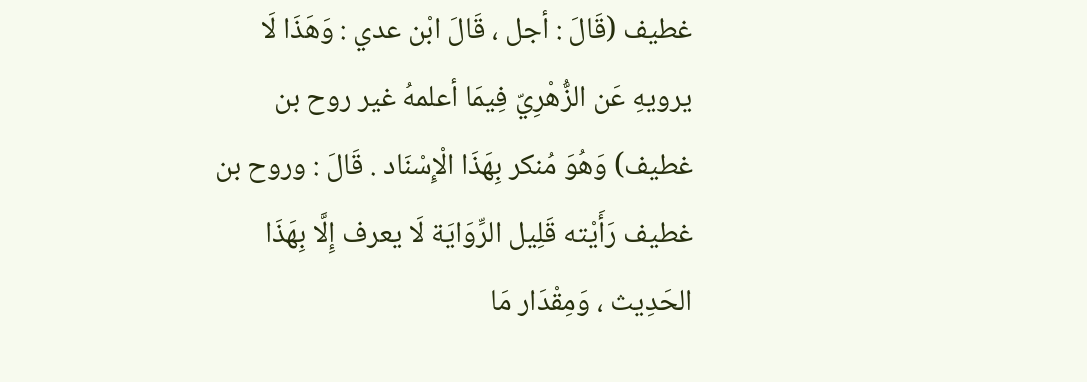غطيف (قَالَ : أجل ، قَالَ ابْن عدي : وَهَذَا لَا يرويهِ عَن الزُّهْرِيّ فِيمَا أعلمهُ غير روح بن غطيف) وَهُوَ مُنكر بِهَذَا الْإِسْنَاد . قَالَ : وروح بن غطيف رَأَيْته قَلِيل الرِّوَايَة لَا يعرف إِلَّا بِهَذَا الحَدِيث ، وَمِقْدَار مَا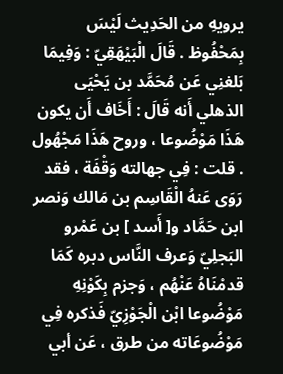يرويهِ من الحَدِيث لَيْسَ بِمَحْفُوظ . قَالَ الْبَيْهَقِيّ : وَفِيمَا بَلغنِي عَن مُحَمَّد بن يَحْيَى الذهلي أَنه قَالَ : أَخَاف أَن يكون هَذَا مَوْضُوعا ، وروح هَذَا مَجْهُول . قلت : فِي جهالته وَقْفَة ، فقد رَوَى عَنهُ الْقَاسِم بن مَالك وَنصر ابن حَمَّاد و[ أَسد ] بن عَمْرو البَجلِيّ وَعرف النَّاس دبره كَمَا قدمْنَاهُ عَنْهُم ، وَجزم بِكَوْنِهِ مَوْضُوعا ابْن الْجَوْزِيّ فَذكره فِي مَوْضُوعَاته من طرق ، عَن أبي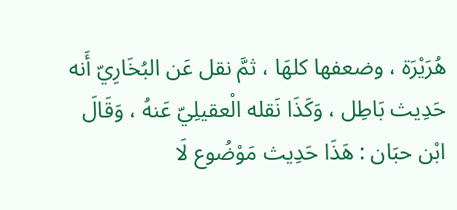هُرَيْرَة ، وضعفها كلهَا ، ثمَّ نقل عَن البُخَارِيّ أَنه حَدِيث بَاطِل ، وَكَذَا نَقله الْعقيلِيّ عَنهُ ، وَقَالَ ابْن حبَان : هَذَا حَدِيث مَوْضُوع لَا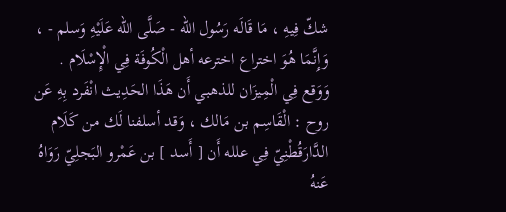شكّ فِيهِ ، مَا قَالَه رَسُول الله - صَلَّى الله عَلَيْهِ وَسلم - ، وَإِنَّمَا هُوَ اختراع اخترعه أهل الْكُوفَة فِي الْإِسْلَام . وَوَقع فِي الْمِيزَان للذهبي أَن هَذَا الحَدِيث انْفَرد بِهِ عَن روح : الْقَاسِم بن مَالك ، وَقد أسلفنا لَك من كَلَام الدَّارَقُطْنِيّ فِي علله أَن [ أَسد ] بن عَمْرو البَجلِيّ رَوَاهُ عَنهُ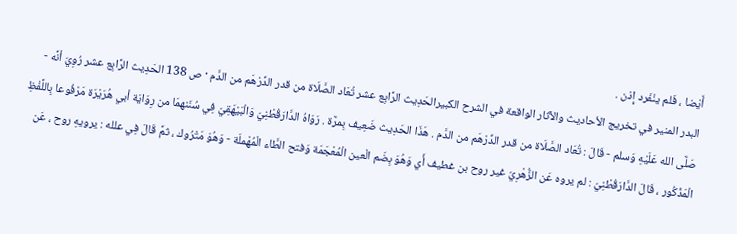أَيْضا ، فَلم ينْفَرد إِذن .
البدر المنير في تخريج الأحاديث والآثار الواقعة في الشرح الكبيرالحَدِيث الرَّابِع عشر تُعَاد الصَّلَاة من قدر الدِّرْهَم من الدَّم · ص 138 الحَدِيث الرَّابِع عشر رُوِيَ أنَّه - صَلَّى الله عَلَيْهِ وَسلم - قَالَ : تُعَاد الصَّلَاة من قدر الدِّرْهَم من الدَّم . هَذَا الحَدِيث ضَعِيف بِمرَّة . رَوَاهُ الدَّارَقُطْنِيّ وَالْبَيْهَقِيّ فِي سُنَنهمَا من رِوَايَة أبي هُرَيْرَة مَرْفُوعا بِاللَّفْظِ الْمَذْكُور ، قَالَ الدَّارَقُطْنِيّ : لم يروه عَن الزُّهْرِيّ غير روح بن غطيف أَي وَهُوَ بِضَم الْعين الْمُعْجَمَة وَفتح الطَّاء الْمُهْملَة - وَهُوَ مَتْرُوك ، ثمَّ قَالَ فِي علله : يرويهِ روح ، عَن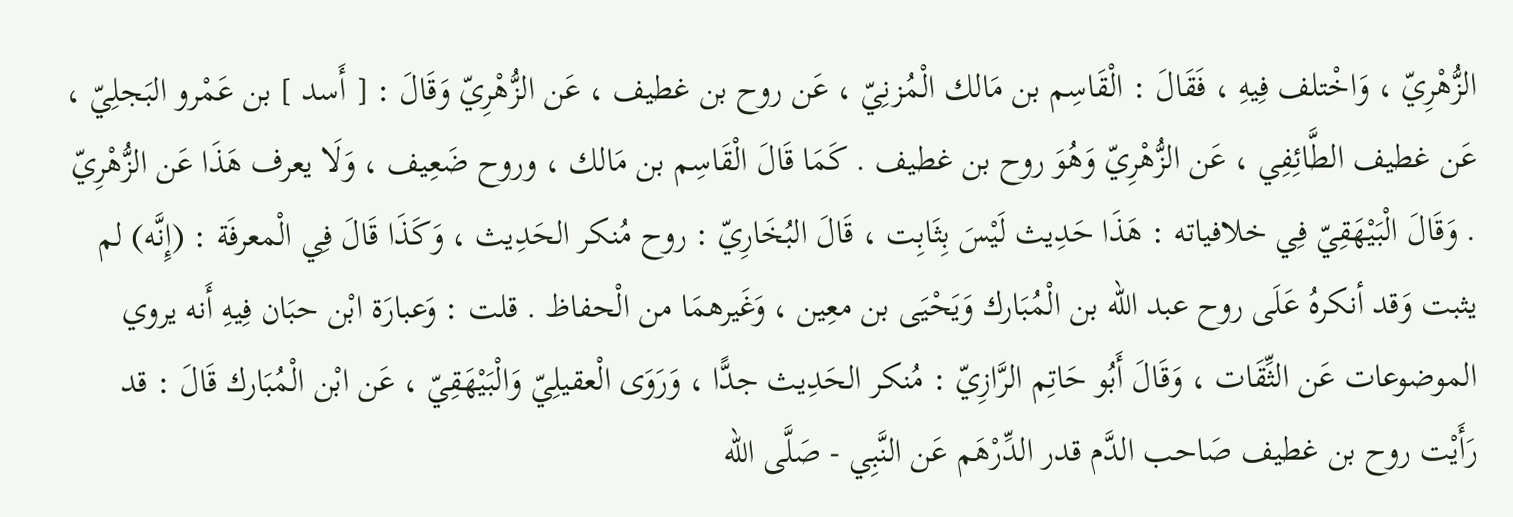الزُّهْرِيّ ، وَاخْتلف فِيهِ ، فَقَالَ : الْقَاسِم بن مَالك الْمُزنِيّ ، عَن روح بن غطيف ، عَن الزُّهْرِيّ وَقَالَ : [ أَسد ] بن عَمْرو البَجلِيّ ، عَن غطيف الطَّائِفِي ، عَن الزُّهْرِيّ وَهُوَ روح بن غطيف . كَمَا قَالَ الْقَاسِم بن مَالك ، وروح ضَعِيف ، وَلَا يعرف هَذَا عَن الزُّهْرِيّ . وَقَالَ الْبَيْهَقِيّ فِي خلافياته : هَذَا حَدِيث لَيْسَ بِثَابِت ، قَالَ البُخَارِيّ : روح مُنكر الحَدِيث ، وَكَذَا قَالَ فِي الْمعرفَة : (إِنَّه) لم يثبت وَقد أنكرهُ عَلَى روح عبد الله بن الْمُبَارك وَيَحْيَى بن معِين ، وَغَيرهمَا من الْحفاظ . قلت : وَعبارَة ابْن حبَان فِيهِ أَنه يروي الموضوعات عَن الثِّقَات ، وَقَالَ أَبُو حَاتِم الرَّازِيّ : مُنكر الحَدِيث جدًّا ، وَرَوَى الْعقيلِيّ وَالْبَيْهَقِيّ ، عَن ابْن الْمُبَارك قَالَ : قد رَأَيْت روح بن غطيف صَاحب الدَّم قدر الدِّرْهَم عَن النَّبِي - صَلَّى الله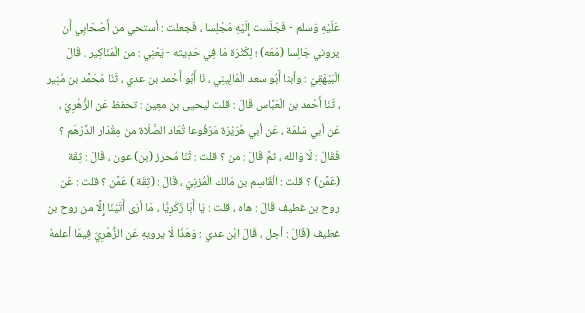عَلَيْهِ وَسلم - فَجَلَست إِلَيْهِ مَجْلِسا ، فَجعلت : أستحي من أَصْحَابِي أَن يروني جَالِسا (مَعَه) ؛ لِكَثْرَة مَا فِي حَدِيثه - يَعْنِي : من الْمَنَاكِير . قَالَ الْبَيْهَقِيّ : وأبنا أَبُو سعد الْمَالِينِي ، نَا أَبُو أَحْمد بن عدي ، ثَنَا مُحَمَّد بن مُنِير ، ثَنَا أَحْمد بن الْعَبَّاس قَالَ : قلت ليحيى بن معِين : تحفظ عَن الزُّهْرِيّ ، عَن أبي سَلمَة ، عَن أبي هُرَيْرَة مَرْفُوعا تُعَاد الصَّلَاة من مِقْدَار الدِّرْهَم ؟ فَقَالَ : لَا وَالله ، ثمَّ قَالَ : من ؟ قلت : ثَنَا مُحرز (بن) عون ، قَالَ : ثِقَة (عَمَّن) ؟ قلت : الْقَاسِم بن مَالك الْمُزنِيّ ، قَالَ : (ثِقَة ) عَمَّن ؟ قلت : عَن روح بن غطيف قَالَ : هاه ، قلت : يَا أَبَا زَكَرِيَّا ، مَا أرَى أَتَيْنَا إِلَّا من روح بن غطيف (قَالَ : أجل ، قَالَ ابْن عدي : وَهَذَا لَا يرويهِ عَن الزُّهْرِيّ فِيمَا أعلمهُ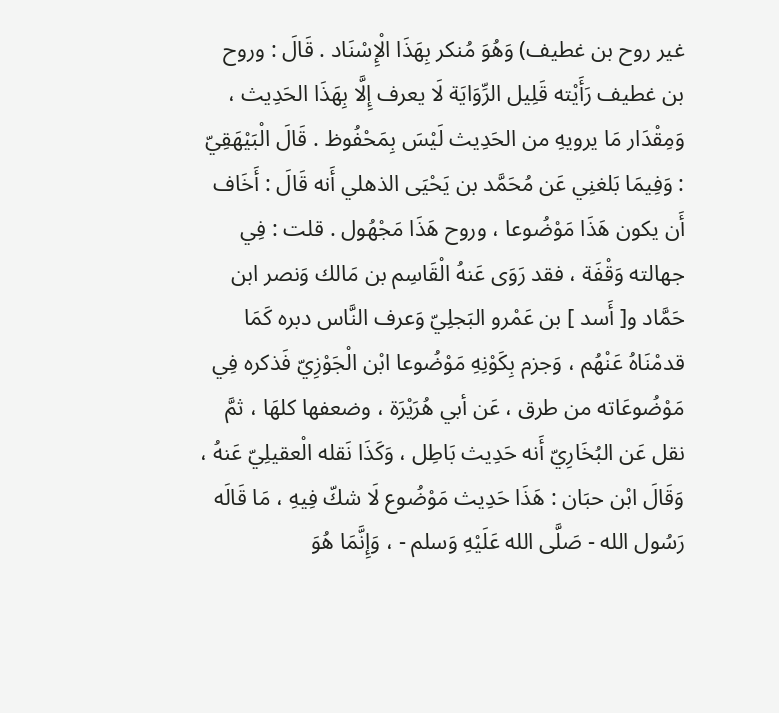غير روح بن غطيف) وَهُوَ مُنكر بِهَذَا الْإِسْنَاد . قَالَ : وروح بن غطيف رَأَيْته قَلِيل الرِّوَايَة لَا يعرف إِلَّا بِهَذَا الحَدِيث ، وَمِقْدَار مَا يرويهِ من الحَدِيث لَيْسَ بِمَحْفُوظ . قَالَ الْبَيْهَقِيّ : وَفِيمَا بَلغنِي عَن مُحَمَّد بن يَحْيَى الذهلي أَنه قَالَ : أَخَاف أَن يكون هَذَا مَوْضُوعا ، وروح هَذَا مَجْهُول . قلت : فِي جهالته وَقْفَة ، فقد رَوَى عَنهُ الْقَاسِم بن مَالك وَنصر ابن حَمَّاد و[ أَسد ] بن عَمْرو البَجلِيّ وَعرف النَّاس دبره كَمَا قدمْنَاهُ عَنْهُم ، وَجزم بِكَوْنِهِ مَوْضُوعا ابْن الْجَوْزِيّ فَذكره فِي مَوْضُوعَاته من طرق ، عَن أبي هُرَيْرَة ، وضعفها كلهَا ، ثمَّ نقل عَن البُخَارِيّ أَنه حَدِيث بَاطِل ، وَكَذَا نَقله الْعقيلِيّ عَنهُ ، وَقَالَ ابْن حبَان : هَذَا حَدِيث مَوْضُوع لَا شكّ فِيهِ ، مَا قَالَه رَسُول الله - صَلَّى الله عَلَيْهِ وَسلم - ، وَإِنَّمَا هُوَ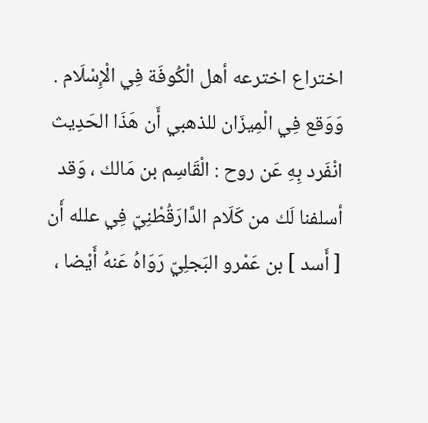اختراع اخترعه أهل الْكُوفَة فِي الْإِسْلَام . وَوَقع فِي الْمِيزَان للذهبي أَن هَذَا الحَدِيث انْفَرد بِهِ عَن روح : الْقَاسِم بن مَالك ، وَقد أسلفنا لَك من كَلَام الدَّارَقُطْنِيّ فِي علله أَن [ أَسد ] بن عَمْرو البَجلِيّ رَوَاهُ عَنهُ أَيْضا ،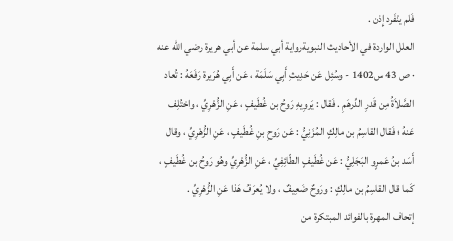فَلم ينْفَرد إِذن .
العلل الواردة في الأحاديث النبويةرواية أبي سلمة عن أبي هريرة رضي الله عنه · ص 43 س1402 - وسُئِل عَن حَدِيثِ أَبِي سَلَمَة ، عَن أَبِي هُرَيرة رَفَعَهُ : تُعاد الصَّلاَةُ مِن قَدرِ الدِّرهَمِ . فَقال : يَروِيهِ رَوحُ بن غُطَيفٍ ، عَنِ الزُّهْرِيِّ ، واختُلِف عَنهُ ؛ فَقال القاسِمُ بن مالِكٍ المُزَنِيُّ : عَن رَوحِ بنِ غُطَيفٍ ، عَنِ الزُّهْرِيِّ ، وقال أَسَد بنُ عَمرٍو البَجَلِيُّ : عَن غُطَيفٍ الطّائِفِيِّ ، عَنِ الزُّهْرِيِّ وهُو رَوحُ بن غُطَيفٍ ، كَما قال القاسِمُ بن مالِكٍ : ورَوحٌ ضَعِيفٌ ، ولا يُعرَفُ هَذا عَنِ الزُّهْرِيِّ .
إتحاف المهرة بالفوائد المبتكرة من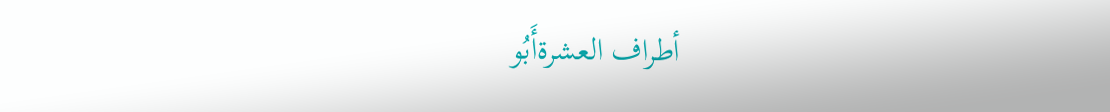أطراف العشرةأَبُو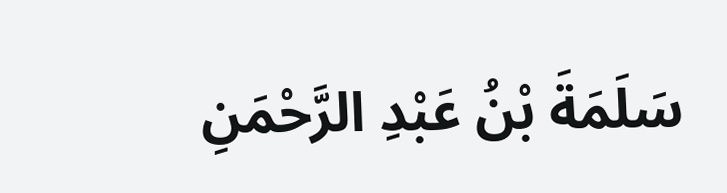سَلَمَةَ بْنُ عَبْدِ الرَّحْمَنِ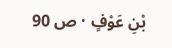بْنِ عَوْفٍ · ص 90